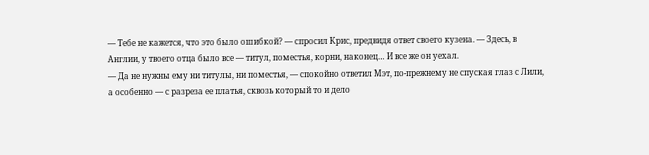— Тебе не кажется, что это было ошибкой? — спросил Крис, предвидя ответ своего кузена. — Здесь, в Англии, у твоего отца было все — титул, поместья, корни, наконец… И все же он уехал.
— Да не нужны ему ни титулы, ни поместья, — спокойно ответил Мэт, по-прежнему не спуская глаз с Лили, а особенно — с разреза ее платья, сквозь который то и дело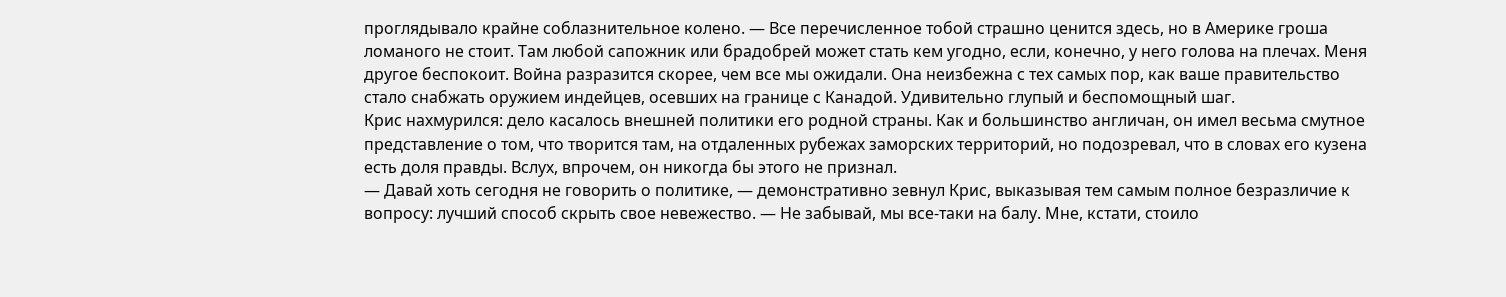проглядывало крайне соблазнительное колено. — Все перечисленное тобой страшно ценится здесь, но в Америке гроша ломаного не стоит. Там любой сапожник или брадобрей может стать кем угодно, если, конечно, у него голова на плечах. Меня другое беспокоит. Война разразится скорее, чем все мы ожидали. Она неизбежна с тех самых пор, как ваше правительство стало снабжать оружием индейцев, осевших на границе с Канадой. Удивительно глупый и беспомощный шаг.
Крис нахмурился: дело касалось внешней политики его родной страны. Как и большинство англичан, он имел весьма смутное представление о том, что творится там, на отдаленных рубежах заморских территорий, но подозревал, что в словах его кузена есть доля правды. Вслух, впрочем, он никогда бы этого не признал.
— Давай хоть сегодня не говорить о политике, — демонстративно зевнул Крис, выказывая тем самым полное безразличие к вопросу: лучший способ скрыть свое невежество. — Не забывай, мы все-таки на балу. Мне, кстати, стоило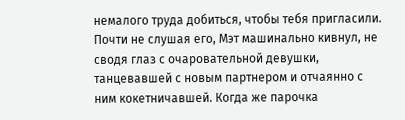немалого труда добиться, чтобы тебя пригласили.
Почти не слушая его, Мэт машинально кивнул, не сводя глаз с очаровательной девушки, танцевавшей с новым партнером и отчаянно с ним кокетничавшей. Когда же парочка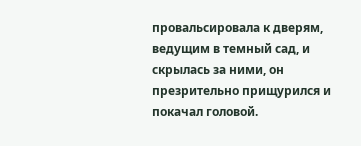провальсировала к дверям, ведущим в темный сад, и скрылась за ними, он презрительно прищурился и покачал головой.